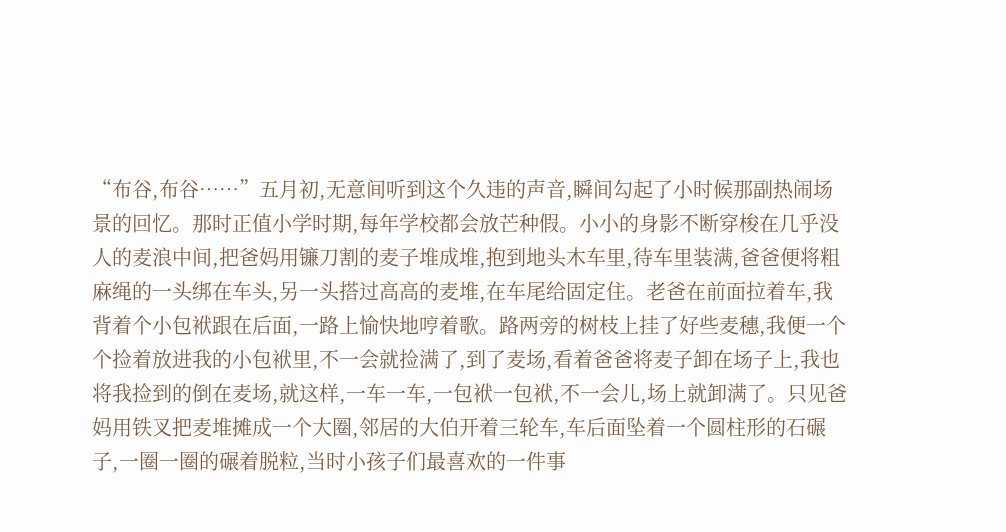“布谷,布谷……”五月初,无意间听到这个久违的声音,瞬间勾起了小时候那副热闹场景的回忆。那时正值小学时期,每年学校都会放芒种假。小小的身影不断穿梭在几乎没人的麦浪中间,把爸妈用镰刀割的麦子堆成堆,抱到地头木车里,待车里装满,爸爸便将粗麻绳的一头绑在车头,另一头搭过高高的麦堆,在车尾给固定住。老爸在前面拉着车,我背着个小包袱跟在后面,一路上愉快地哼着歌。路两旁的树枝上挂了好些麦穗,我便一个个捡着放进我的小包袱里,不一会就捡满了,到了麦场,看着爸爸将麦子卸在场子上,我也将我捡到的倒在麦场,就这样,一车一车,一包袱一包袱,不一会儿,场上就卸满了。只见爸妈用铁叉把麦堆摊成一个大圈,邻居的大伯开着三轮车,车后面坠着一个圆柱形的石碾子,一圈一圈的碾着脱粒,当时小孩子们最喜欢的一件事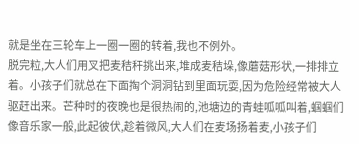就是坐在三轮车上一圈一圈的转着,我也不例外。
脱完粒,大人们用叉把麦秸秆挑出来,堆成麦秸垛,像蘑菇形状,一排排立着。小孩子们就总在下面掏个洞洞钻到里面玩耍,因为危险经常被大人驱赶出来。芒种时的夜晚也是很热闹的,池塘边的青蛙呱呱叫着,蝈蝈们像音乐家一般,此起彼伏,趁着微风,大人们在麦场扬着麦,小孩子们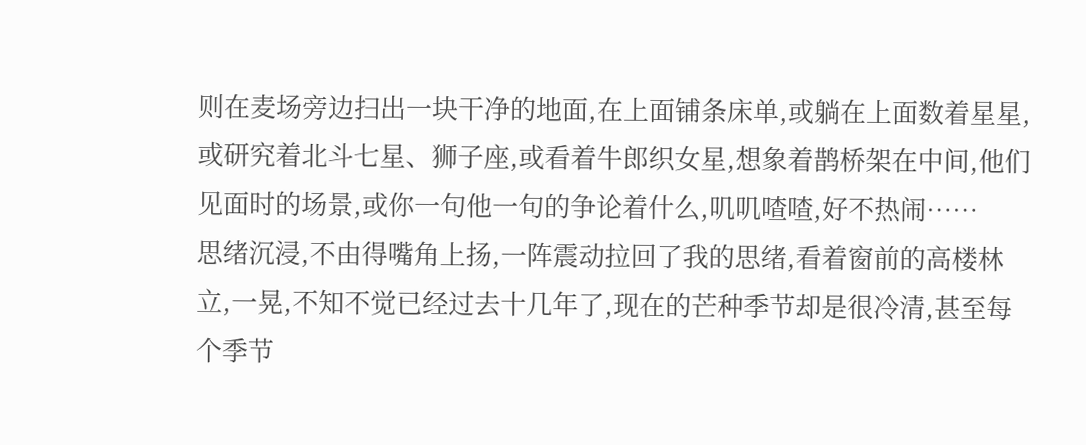则在麦场旁边扫出一块干净的地面,在上面铺条床单,或躺在上面数着星星,或研究着北斗七星、狮子座,或看着牛郎织女星,想象着鹊桥架在中间,他们见面时的场景,或你一句他一句的争论着什么,叽叽喳喳,好不热闹……
思绪沉浸,不由得嘴角上扬,一阵震动拉回了我的思绪,看着窗前的高楼林立,一晃,不知不觉已经过去十几年了,现在的芒种季节却是很冷清,甚至每个季节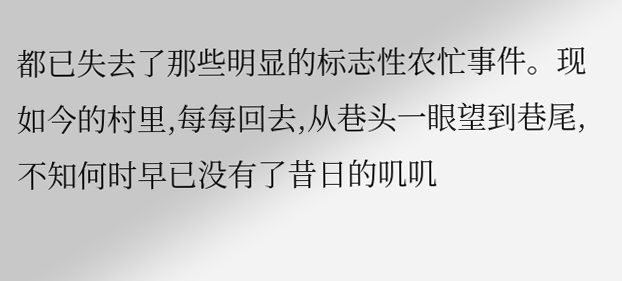都已失去了那些明显的标志性农忙事件。现如今的村里,每每回去,从巷头一眼望到巷尾,不知何时早已没有了昔日的叽叽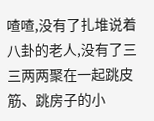喳喳,没有了扎堆说着八卦的老人,没有了三三两两聚在一起跳皮筋、跳房子的小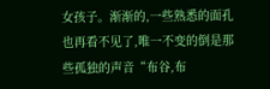女孩子。渐渐的,一些熟悉的面孔也再看不见了,唯一不变的倒是那些孤独的声音“布谷,布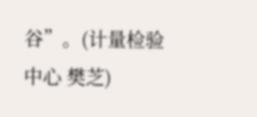谷”。(计量检验中心 樊芝)